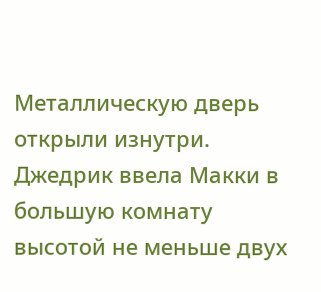Металлическую дверь открыли изнутри. Джедрик ввела Макки в большую комнату высотой не меньше двух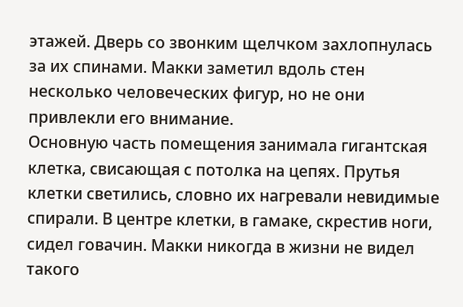этажей. Дверь со звонким щелчком захлопнулась за их спинами. Макки заметил вдоль стен несколько человеческих фигур, но не они привлекли его внимание.
Основную часть помещения занимала гигантская клетка, свисающая с потолка на цепях. Прутья клетки светились, словно их нагревали невидимые спирали. В центре клетки, в гамаке, скрестив ноги, сидел говачин. Макки никогда в жизни не видел такого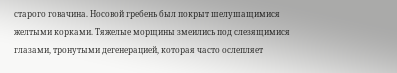старого говачина. Носовой гребень был покрыт шелушащимися желтыми корками. Тяжелые морщины змеились под слезящимися глазами, тронутыми дегенерацией, которая часто ослепляет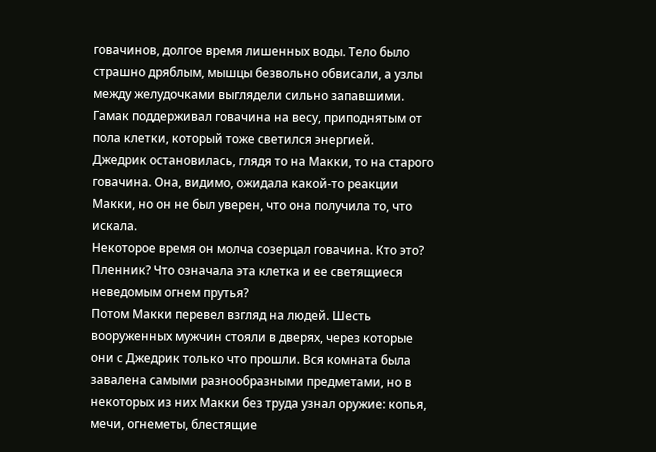говачинов, долгое время лишенных воды. Тело было страшно дряблым, мышцы безвольно обвисали, а узлы между желудочками выглядели сильно запавшими. Гамак поддерживал говачина на весу, приподнятым от пола клетки, который тоже светился энергией.
Джедрик остановилась, глядя то на Макки, то на старого говачина. Она, видимо, ожидала какой-то реакции Макки, но он не был уверен, что она получила то, что искала.
Некоторое время он молча созерцал говачина. Кто это? Пленник? Что означала эта клетка и ее светящиеся неведомым огнем прутья?
Потом Макки перевел взгляд на людей. Шесть вооруженных мужчин стояли в дверях, через которые они с Джедрик только что прошли. Вся комната была завалена самыми разнообразными предметами, но в некоторых из них Макки без труда узнал оружие: копья, мечи, огнеметы, блестящие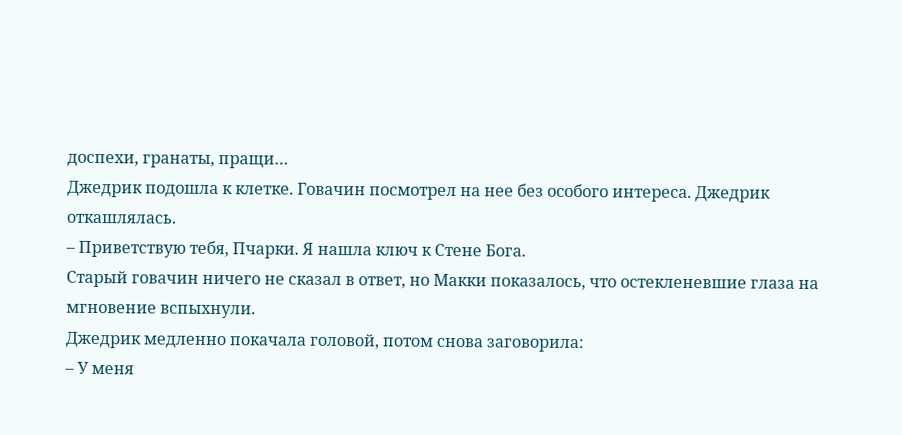доспехи, гранаты, пращи…
Джедрик подошла к клетке. Говачин посмотрел на нее без особого интереса. Джедрик откашлялась.
– Приветствую тебя, Пчарки. Я нашла ключ к Стене Бога.
Старый говачин ничего не сказал в ответ, но Макки показалось, что остекленевшие глаза на мгновение вспыхнули.
Джедрик медленно покачала головой, потом снова заговорила:
– У меня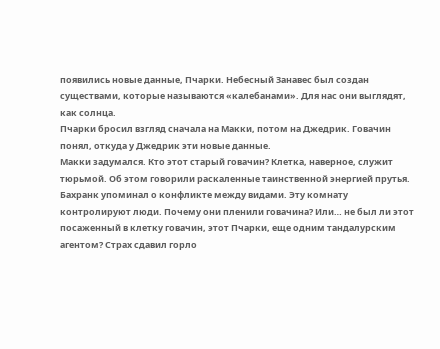появились новые данные, Пчарки. Небесный Занавес был создан существами, которые называются «калебанами». Для нас они выглядят, как солнца.
Пчарки бросил взгляд сначала на Макки, потом на Джедрик. Говачин понял, откуда у Джедрик эти новые данные.
Макки задумался. Кто этот старый говачин? Клетка, наверное, служит тюрьмой. Об этом говорили раскаленные таинственной энергией прутья. Бахранк упоминал о конфликте между видами. Эту комнату контролируют люди. Почему они пленили говачина? Или… не был ли этот посаженный в клетку говачин, этот Пчарки, еще одним тандалурским агентом? Страх сдавил горло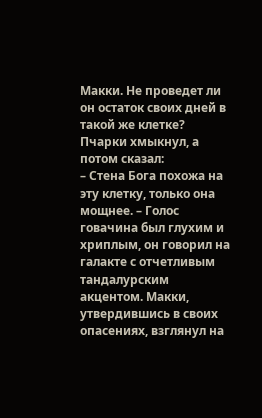Макки. Не проведет ли он остаток своих дней в такой же клетке?
Пчарки хмыкнул, а потом сказал:
– Стена Бога похожа на эту клетку, только она мощнее. – Голос говачина был глухим и хриплым, он говорил на галакте с отчетливым тандалурским акцентом. Макки, утвердившись в своих опасениях, взглянул на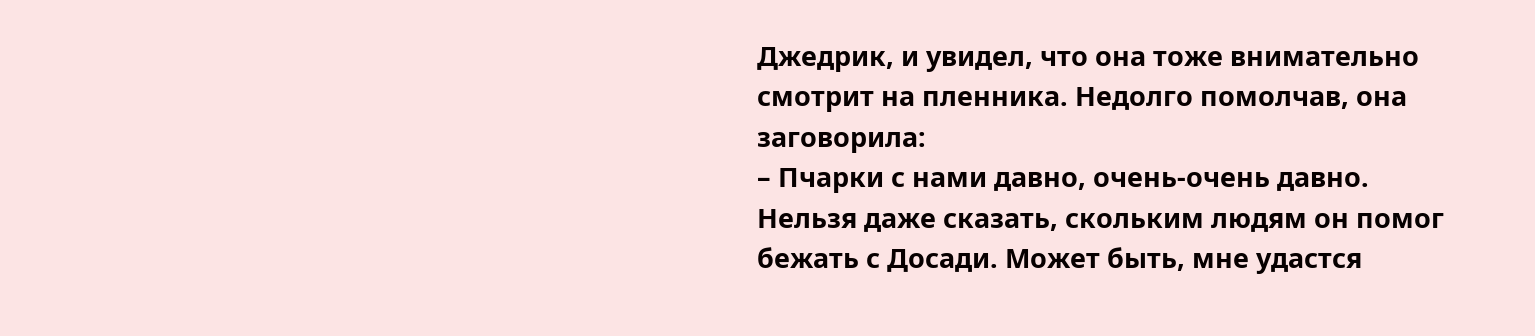Джедрик, и увидел, что она тоже внимательно смотрит на пленника. Недолго помолчав, она заговорила:
– Пчарки с нами давно, очень-очень давно. Нельзя даже сказать, скольким людям он помог бежать с Досади. Может быть, мне удастся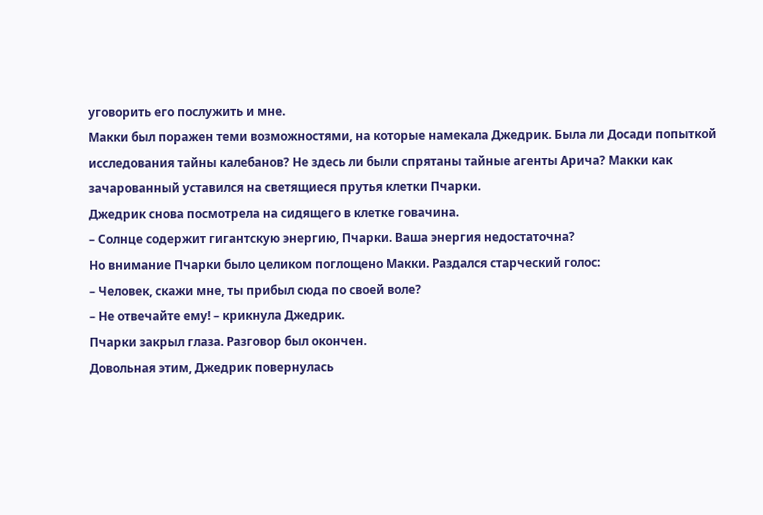уговорить его послужить и мне.
Макки был поражен теми возможностями, на которые намекала Джедрик. Была ли Досади попыткой исследования тайны калебанов? Не здесь ли были спрятаны тайные агенты Арича? Макки как зачарованный уставился на светящиеся прутья клетки Пчарки.
Джедрик снова посмотрела на сидящего в клетке говачина.
– Солнце содержит гигантскую энергию, Пчарки. Ваша энергия недостаточна?
Но внимание Пчарки было целиком поглощено Макки. Раздался старческий голос:
– Человек, скажи мне, ты прибыл сюда по своей воле?
– Не отвечайте ему! – крикнула Джедрик.
Пчарки закрыл глаза. Разговор был окончен.
Довольная этим, Джедрик повернулась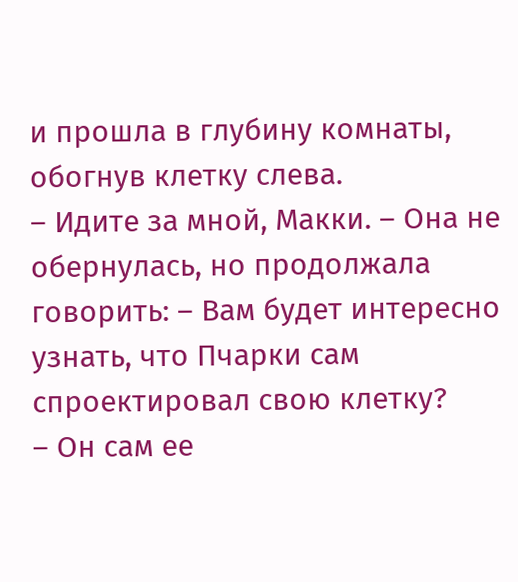и прошла в глубину комнаты, обогнув клетку слева.
– Идите за мной, Макки. – Она не обернулась, но продолжала говорить: – Вам будет интересно узнать, что Пчарки сам спроектировал свою клетку?
– Он сам ее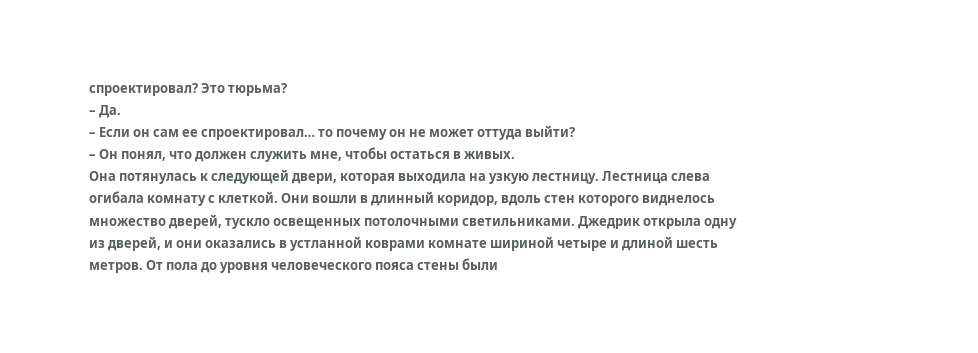спроектировал? Это тюрьма?
– Да.
– Если он сам ее спроектировал… то почему он не может оттуда выйти?
– Он понял, что должен служить мне, чтобы остаться в живых.
Она потянулась к следующей двери, которая выходила на узкую лестницу. Лестница слева огибала комнату с клеткой. Они вошли в длинный коридор, вдоль стен которого виднелось множество дверей, тускло освещенных потолочными светильниками. Джедрик открыла одну из дверей, и они оказались в устланной коврами комнате шириной четыре и длиной шесть метров. От пола до уровня человеческого пояса стены были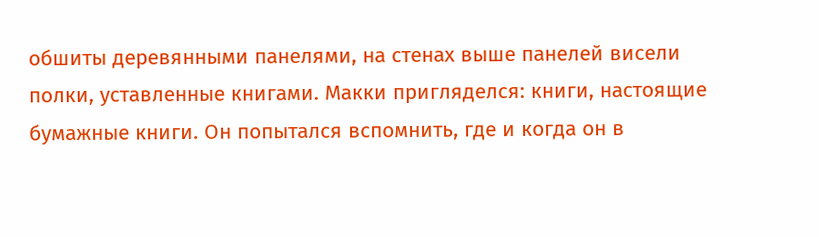обшиты деревянными панелями, на стенах выше панелей висели полки, уставленные книгами. Макки пригляделся: книги, настоящие бумажные книги. Он попытался вспомнить, где и когда он в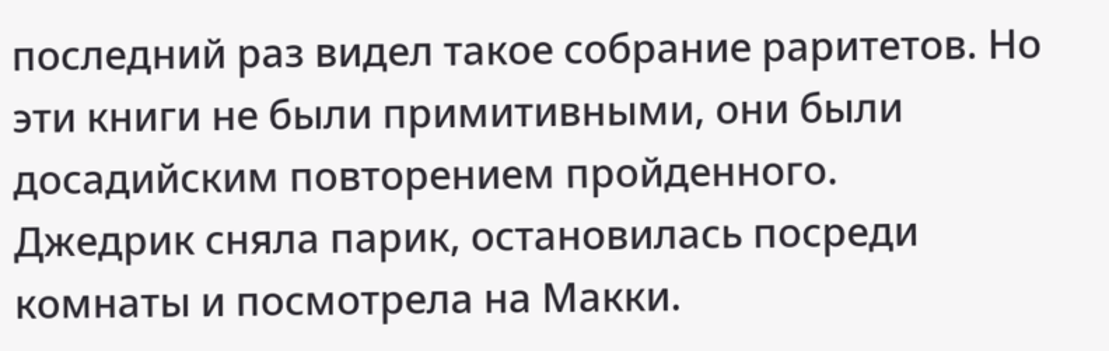последний раз видел такое собрание раритетов. Но эти книги не были примитивными, они были досадийским повторением пройденного.
Джедрик сняла парик, остановилась посреди комнаты и посмотрела на Макки.